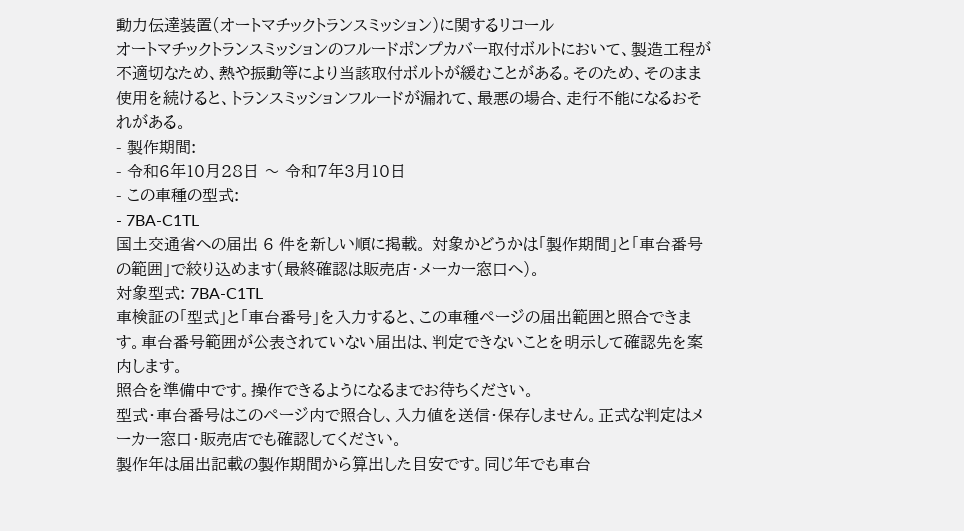動力伝達装置(オートマチックトランスミッション)に関するリコール
オートマチックトランスミッションのフルードポンプカバー取付ボルトにおいて、製造工程が不適切なため、熱や振動等により当該取付ボルトが緩むことがある。そのため、そのまま使用を続けると、トランスミッションフルードが漏れて、最悪の場合、走行不能になるおそれがある。
- 製作期間:
- 令和6年10月28日 〜 令和7年3月10日
- この車種の型式:
- 7BA-C1TL
国土交通省への届出 6 件を新しい順に掲載。 対象かどうかは「製作期間」と「車台番号の範囲」で絞り込めます(最終確認は販売店・メーカー窓口へ)。
対象型式: 7BA-C1TL
車検証の「型式」と「車台番号」を入力すると、この車種ページの届出範囲と照合できます。車台番号範囲が公表されていない届出は、判定できないことを明示して確認先を案内します。
照合を準備中です。操作できるようになるまでお待ちください。
型式・車台番号はこのページ内で照合し、入力値を送信・保存しません。正式な判定はメーカー窓口・販売店でも確認してください。
製作年は届出記載の製作期間から算出した目安です。同じ年でも車台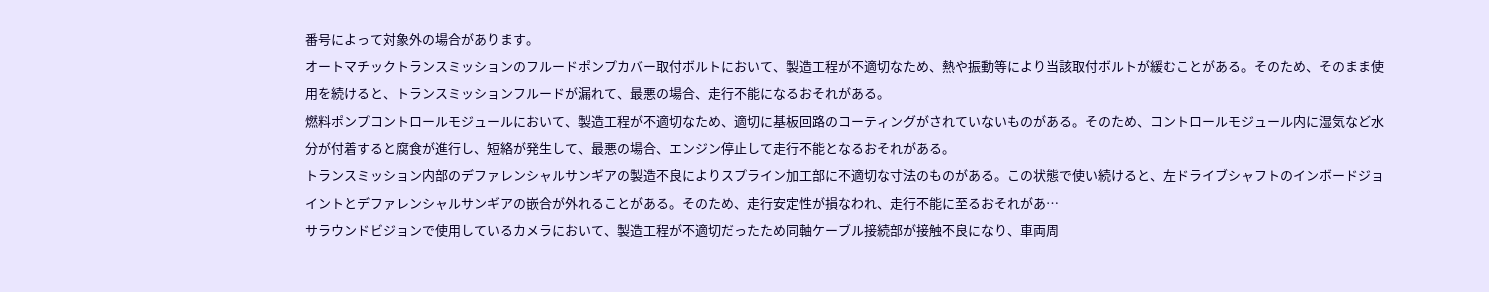番号によって対象外の場合があります。
オートマチックトランスミッションのフルードポンプカバー取付ボルトにおいて、製造工程が不適切なため、熱や振動等により当該取付ボルトが緩むことがある。そのため、そのまま使用を続けると、トランスミッションフルードが漏れて、最悪の場合、走行不能になるおそれがある。
燃料ポンプコントロールモジュールにおいて、製造工程が不適切なため、適切に基板回路のコーティングがされていないものがある。そのため、コントロールモジュール内に湿気など水分が付着すると腐食が進行し、短絡が発生して、最悪の場合、エンジン停止して走行不能となるおそれがある。
トランスミッション内部のデファレンシャルサンギアの製造不良によりスプライン加工部に不適切な寸法のものがある。この状態で使い続けると、左ドライブシャフトのインボードジョイントとデファレンシャルサンギアの嵌合が外れることがある。そのため、走行安定性が損なわれ、走行不能に至るおそれがあ…
サラウンドビジョンで使用しているカメラにおいて、製造工程が不適切だったため同軸ケーブル接続部が接触不良になり、車両周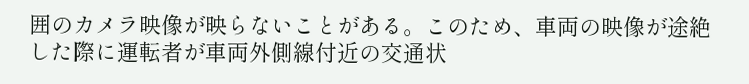囲のカメラ映像が映らないことがある。このため、車両の映像が途絶した際に運転者が車両外側線付近の交通状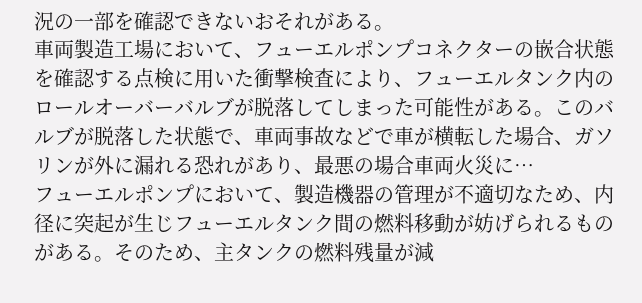況の一部を確認できないおそれがある。
車両製造工場において、フューエルポンプコネクターの嵌合状態を確認する点検に用いた衝撃検査により、フューエルタンク内のロールオーバーバルブが脱落してしまった可能性がある。このバルブが脱落した状態で、車両事故などで車が横転した場合、ガソリンが外に漏れる恐れがあり、最悪の場合車両火災に…
フューエルポンプにおいて、製造機器の管理が不適切なため、内径に突起が生じフューエルタンク間の燃料移動が妨げられるものがある。そのため、主タンクの燃料残量が減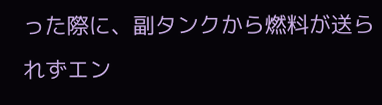った際に、副タンクから燃料が送られずエン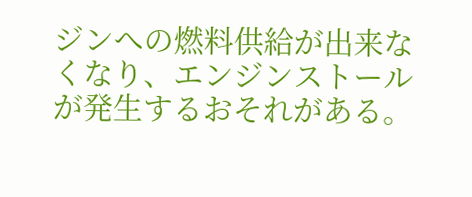ジンへの燃料供給が出来なくなり、エンジンストールが発生するおそれがある。